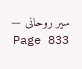سیر روحانی — Page 833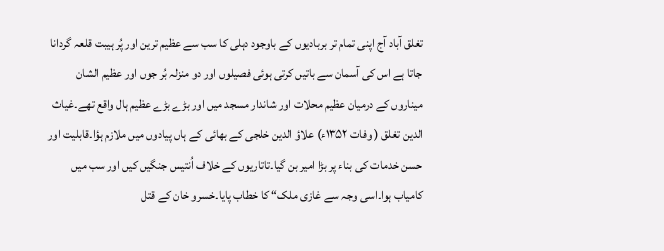تغلق آباد آج اپنی تمام تر بربادیوں کے باوجود دہلی کا سب سے عظیم ترین اور پُر ہیبت قلعہ گردانا جاتا ہے اس کی آسمان سے باتیں کرتی ہوئی فصیلوں اور دو منزلہ بُر جوں اور عظیم الشان میناروں کے درمیان عظیم محلات اور شاندار مسجد میں اور بڑے بڑے عظیم ہال واقع تھے۔غیاث الدین تغلق ( وفات ۱۳۵۲ء) علاؤ الدین خلجی کے بھائی کے ہاں پیادوں میں ملازم ہؤا۔قابلیت اور حسن خدمات کی بناء پر بڑا امیر بن گیا۔تاتاریوں کے خلاف اُنتیس جنگیں کیں اور سب میں کامیاب ہوا۔اسی وجہ سے غازی ملک“ کا خطاب پایا۔خسرو خان کے قتل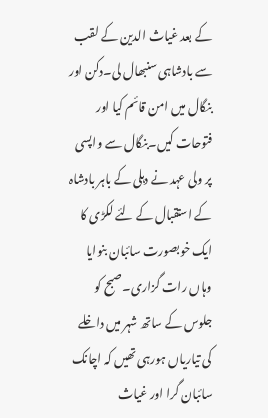کے بعد غیاث الدین کے لقب سے بادشاہی سنبھال لی۔دکن اور بنگال میں امن قائم کیا اور فتوحات کیں۔بنگال سے واپسی پر ولی عہد نے دہلی کے باہر بادشاہ کے استقبال کے لئے لکڑی کا ایک خوبصورت سائبان بنوایا وہاں رات گزاری۔صبح کو جلوس کے ساتھ شہر میں داخلے کی تیاریاں ہورہی تھیں کہ اچانک سائبان گرا اور غیاث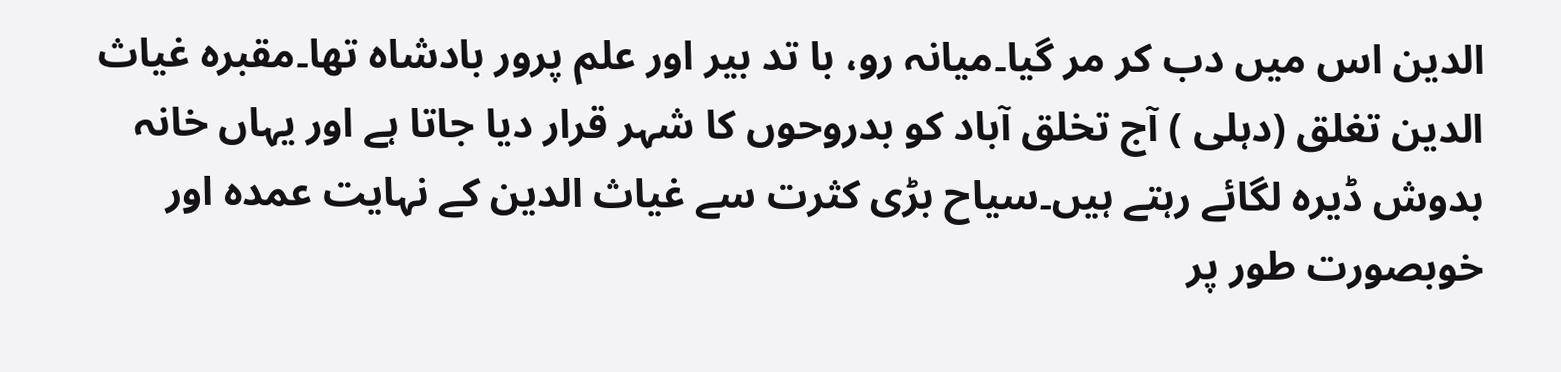الدین اس میں دب کر مر گیا۔میانہ رو، با تد بیر اور علم پرور بادشاہ تھا۔مقبرہ غیاث الدین تغلق (دہلی ) آج تخلق آباد کو بدروحوں کا شہر قرار دیا جاتا ہے اور یہاں خانہ بدوش ڈیرہ لگائے رہتے ہیں۔سیاح بڑی کثرت سے غیاث الدین کے نہایت عمدہ اور خوبصورت طور پر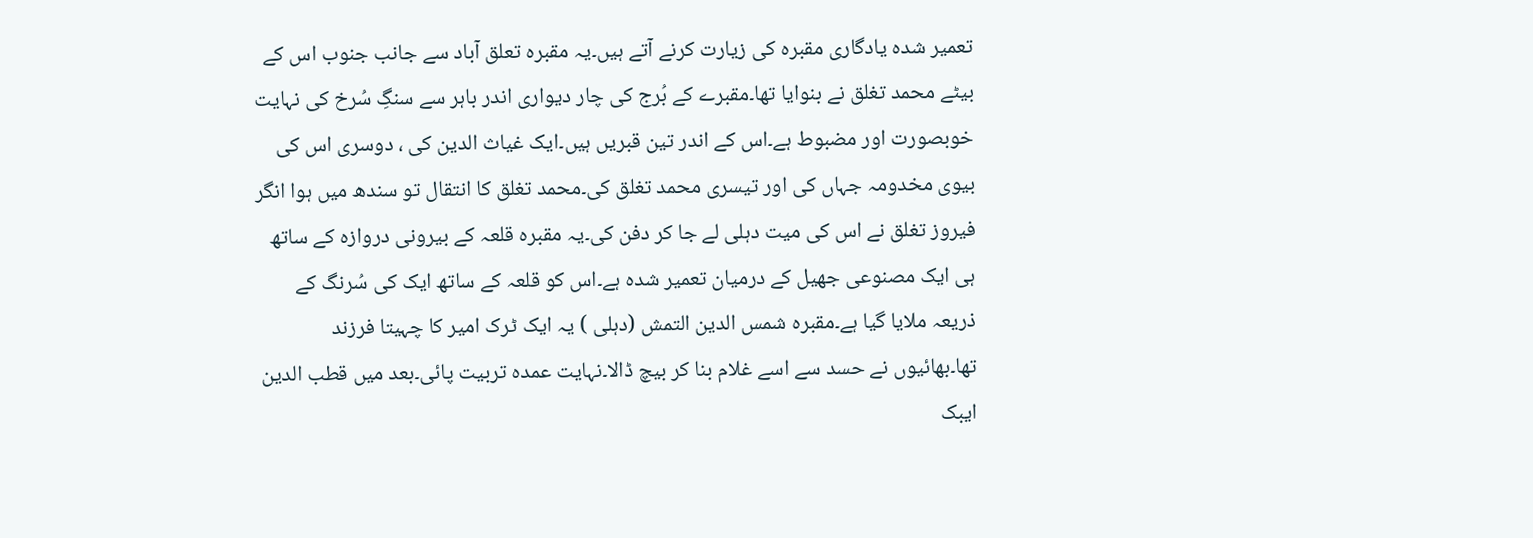تعمیر شدہ یادگاری مقبرہ کی زیارت کرنے آتے ہیں۔یہ مقبرہ تعلق آباد سے جانب جنوب اس کے بیٹے محمد تغلق نے بنوایا تھا۔مقبرے کے بُرج کی چار دیواری اندر باہر سے سنگِ سُرخ کی نہایت خوبصورت اور مضبوط ہے۔اس کے اندر تین قبریں ہیں۔ایک غیاث الدین کی ، دوسری اس کی بیوی مخدومہ جہاں کی اور تیسری محمد تغلق کی۔محمد تغلق کا انتقال تو سندھ میں ہوا انگر فیروز تغلق نے اس کی میت دہلی لے جا کر دفن کی۔یہ مقبرہ قلعہ کے بیرونی دروازہ کے ساتھ ہی ایک مصنوعی جھیل کے درمیان تعمیر شدہ ہے۔اس کو قلعہ کے ساتھ ایک کی سُرنگ کے ذریعہ ملایا گیا ہے۔مقبرہ شمس الدین التمش (دہلی ) یہ ایک ٹرک امیر کا چہیتا فرزند تھا۔بھائیوں نے حسد سے اسے غلام بنا کر بیچ ڈالا۔نہایت عمدہ تربیت پائی۔بعد میں قطب الدین ایبک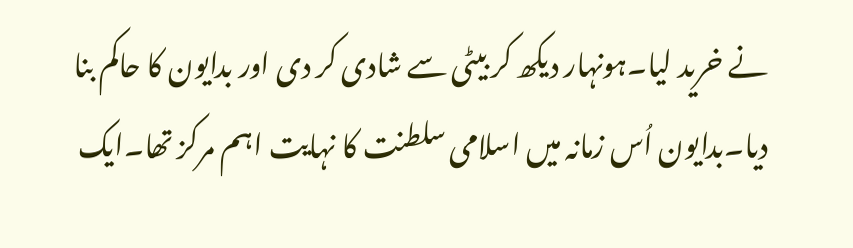نے خرید لیا۔ہونہار دیکھ کر بیٹی سے شادی کر دی اور بدایون کا حاکم بنا دیا۔بدایون اُس زمانہ میں اسلامی سلطنت کا نہایت اہم مرکز تھا۔ایک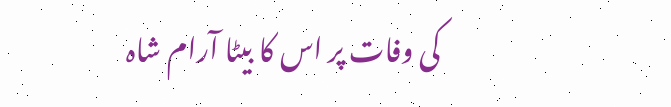کی وفات پر اس کا بیٹا آرام شاہ